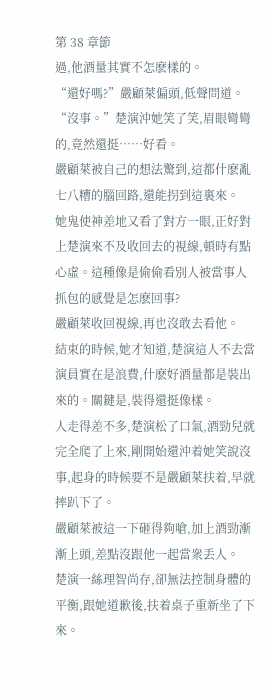第 38 章節
過,他酒量其實不怎麽樣的。
“還好嗎?”嚴顧萊偏頭,低聲問道。
“沒事。”楚演沖她笑了笑,眉眼彎彎的,竟然還挺……好看。
嚴顧萊被自己的想法驚到,這都什麽亂七八糟的腦回路,還能拐到這裏來。
她鬼使神差地又看了對方一眼,正好對上楚演來不及收回去的視線,頓時有點心虛。這種像是偷偷看別人被當事人抓包的感覺是怎麽回事?
嚴顧萊收回視線,再也沒敢去看他。
結束的時候,她才知道,楚演這人不去當演員實在是浪費,什麽好酒量都是裝出來的。關鍵是,裝得還挺像樣。
人走得差不多,楚演松了口氣,酒勁兒就完全爬了上來,剛開始還沖着她笑說沒事,起身的時候要不是嚴顧萊扶着,早就摔趴下了。
嚴顧萊被這一下砸得夠嗆,加上酒勁漸漸上頭,差點沒跟他一起當衆丢人。
楚演一絲理智尚存,卻無法控制身體的平衡,跟她道歉後,扶着桌子重新坐了下來。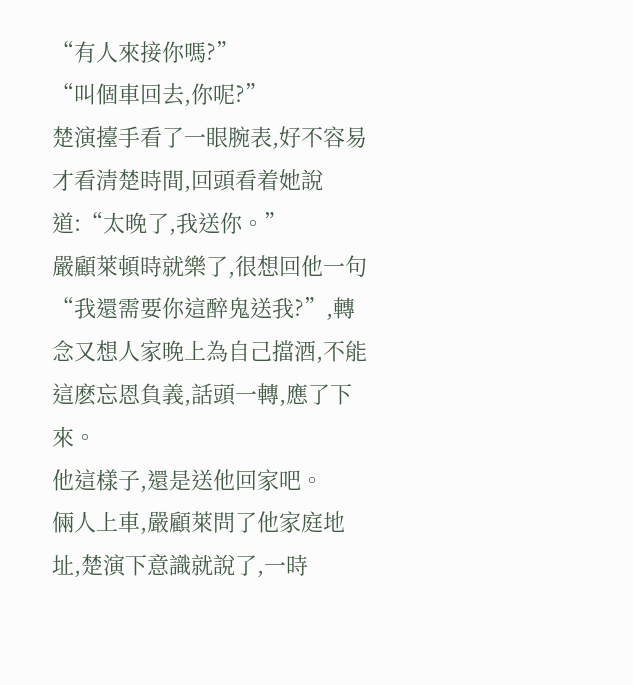“有人來接你嗎?”
“叫個車回去,你呢?”
楚演擡手看了一眼腕表,好不容易才看清楚時間,回頭看着她說道:“太晚了,我送你。”
嚴顧萊頓時就樂了,很想回他一句“我還需要你這醉鬼送我?”,轉念又想人家晚上為自己擋酒,不能這麽忘恩負義,話頭一轉,應了下來。
他這樣子,還是送他回家吧。
倆人上車,嚴顧萊問了他家庭地址,楚演下意識就說了,一時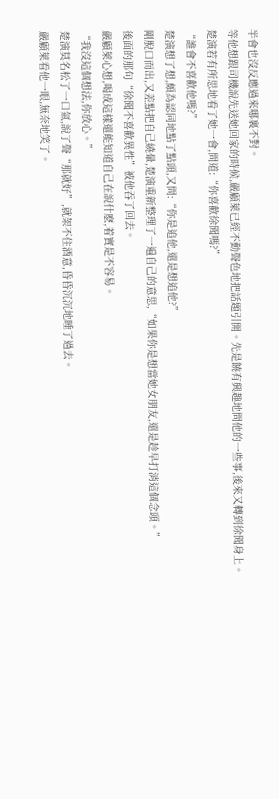半會也沒反應過來哪裏不對。
等他想跟司機說先送她回家的時候,嚴顧萊已經不動聲色地把話題引開。先是饒有興趣地問他的一些事,後來又轉到徐聞身上。
楚演若有所思地看了她一會,問道:“你喜歡徐聞嗎?”
“誰會不喜歡他嗎?”
楚演想了想,頗為認同地點了點頭,又問:“你是追他,還是想追他?”
剛脫口而出,又差點把自己繞暈,楚演重新整理了一遍自己的意思,“如果你是想當她女朋友,還是趁早打消這個念頭。”
後面的那句“徐聞不喜歡異性”被他吞了回去。
嚴顧萊心想,喝成這樣還能知道自己在說什麽,着實是不容易。
“我沒這個想法,你放心。”
楚演莫名松了一口氣,說了聲“那就好”,就架不住酒意,昏昏沉沉地睡了過去。
嚴顧萊看他一眼,無奈地笑了。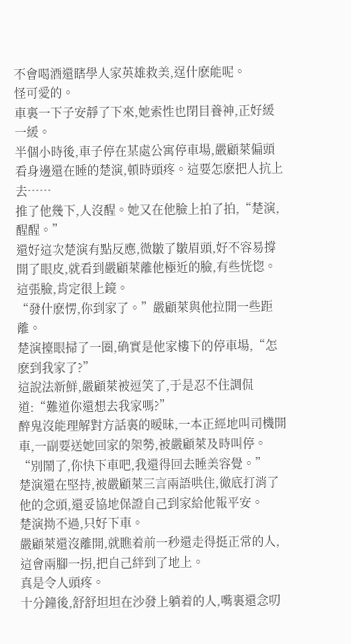不會喝酒還瞎學人家英雄救美,逞什麽能呢。
怪可愛的。
車裏一下子安靜了下來,她索性也閉目養神,正好緩一緩。
半個小時後,車子停在某處公寓停車場,嚴顧萊偏頭看身邊還在睡的楚演,頓時頭疼。這要怎麽把人抗上去……
推了他幾下,人沒醒。她又在他臉上拍了拍,“楚演,醒醒。”
還好這次楚演有點反應,微皺了皺眉頭,好不容易撐開了眼皮,就看到嚴顧萊離他極近的臉,有些恍惚。
這張臉,肯定很上鏡。
“發什麽愣,你到家了。”嚴顧萊與他拉開一些距離。
楚演擡眼掃了一圈,确實是他家樓下的停車場,“怎麽到我家了?”
這說法新鮮,嚴顧萊被逗笑了,于是忍不住調侃道:“難道你還想去我家嗎?”
醉鬼沒能理解對方話裏的暧昧,一本正經地叫司機開車,一副要送她回家的架勢,被嚴顧萊及時叫停。
“別鬧了,你快下車吧,我還得回去睡美容覺。”
楚演還在堅持,被嚴顧萊三言兩語哄住,徹底打消了他的念頭,還妥協地保證自己到家給他報平安。
楚演拗不過,只好下車。
嚴顧萊還沒離開,就瞧着前一秒還走得挺正常的人,這會兩腳一拐,把自己絆到了地上。
真是令人頭疼。
十分鐘後,舒舒坦坦在沙發上躺着的人,嘴裏還念叨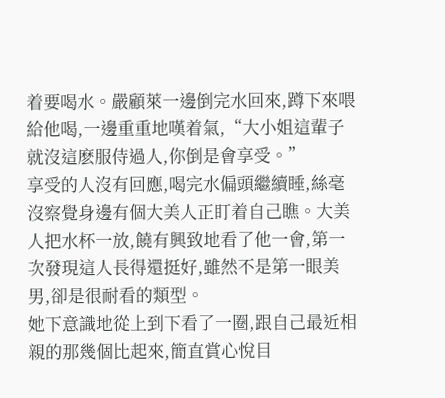着要喝水。嚴顧萊一邊倒完水回來,蹲下來喂給他喝,一邊重重地嘆着氣,“大小姐這輩子就沒這麽服侍過人,你倒是會享受。”
享受的人沒有回應,喝完水偏頭繼續睡,絲毫沒察覺身邊有個大美人正盯着自己瞧。大美人把水杯一放,饒有興致地看了他一會,第一次發現這人長得還挺好,雖然不是第一眼美男,卻是很耐看的類型。
她下意識地從上到下看了一圈,跟自己最近相親的那幾個比起來,簡直賞心悅目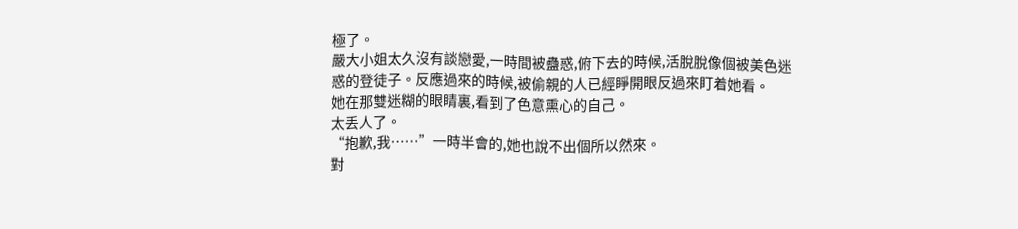極了。
嚴大小姐太久沒有談戀愛,一時間被蠱惑,俯下去的時候,活脫脫像個被美色迷惑的登徒子。反應過來的時候,被偷親的人已經睜開眼反過來盯着她看。
她在那雙迷糊的眼睛裏,看到了色意熏心的自己。
太丢人了。
“抱歉,我……”一時半會的,她也說不出個所以然來。
對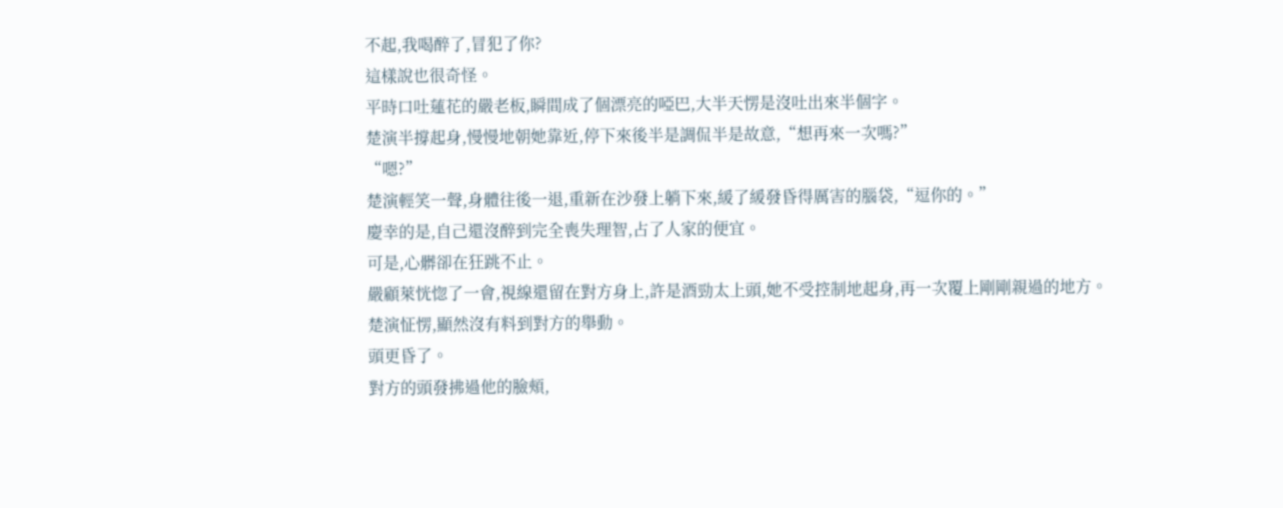不起,我喝醉了,冒犯了你?
這樣說也很奇怪。
平時口吐蓮花的嚴老板,瞬間成了個漂亮的啞巴,大半天愣是沒吐出來半個字。
楚演半撐起身,慢慢地朝她靠近,停下來後半是調侃半是故意,“想再來一次嗎?”
“嗯?”
楚演輕笑一聲,身體往後一退,重新在沙發上躺下來,緩了緩發昏得厲害的腦袋,“逗你的。”
慶幸的是,自己還沒醉到完全喪失理智,占了人家的便宜。
可是,心髒卻在狂跳不止。
嚴顧萊恍惚了一會,視線還留在對方身上,許是酒勁太上頭,她不受控制地起身,再一次覆上剛剛親過的地方。
楚演怔愣,顯然沒有料到對方的舉動。
頭更昏了。
對方的頭發拂過他的臉頰,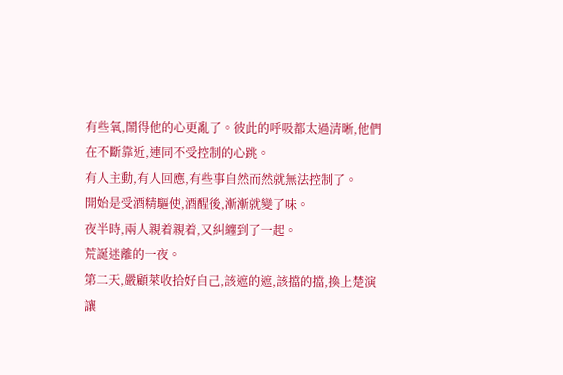有些氧,鬧得他的心更亂了。彼此的呼吸都太過清晰,他們在不斷靠近,連同不受控制的心跳。
有人主動,有人回應,有些事自然而然就無法控制了。
開始是受酒精驅使,酒醒後,漸漸就變了味。
夜半時,兩人親着親着,又糾纏到了一起。
荒誕迷離的一夜。
第二天,嚴顧萊收拾好自己,該遮的遮,該擋的擋,換上楚演讓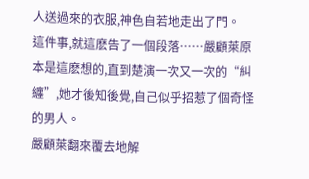人送過來的衣服,神色自若地走出了門。
這件事,就這麽告了一個段落……嚴顧萊原本是這麽想的,直到楚演一次又一次的“糾纏”,她才後知後覺,自己似乎招惹了個奇怪的男人。
嚴顧萊翻來覆去地解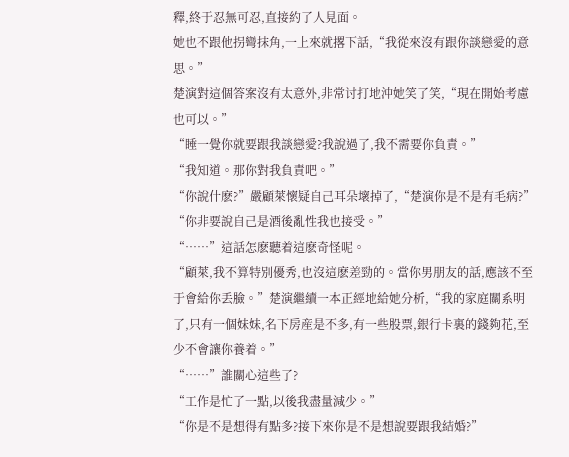釋,終于忍無可忍,直接約了人見面。
她也不跟他拐彎抹角,一上來就撂下話,“我從來沒有跟你談戀愛的意思。”
楚演對這個答案沒有太意外,非常讨打地沖她笑了笑,“現在開始考慮也可以。”
“睡一覺你就要跟我談戀愛?我說過了,我不需要你負責。”
“我知道。那你對我負責吧。”
“你說什麽?”嚴顧萊懷疑自己耳朵壞掉了,“楚演你是不是有毛病?”
“你非要說自己是酒後亂性我也接受。”
“……”這話怎麽聽着這麽奇怪呢。
“顧萊,我不算特別優秀,也沒這麽差勁的。當你男朋友的話,應該不至于會給你丢臉。”楚演繼續一本正經地給她分析,“我的家庭關系明了,只有一個妹妹,名下房産是不多,有一些股票,銀行卡裏的錢夠花,至少不會讓你養着。”
“……”誰關心這些了?
“工作是忙了一點,以後我盡量減少。”
“你是不是想得有點多?接下來你是不是想說要跟我結婚?”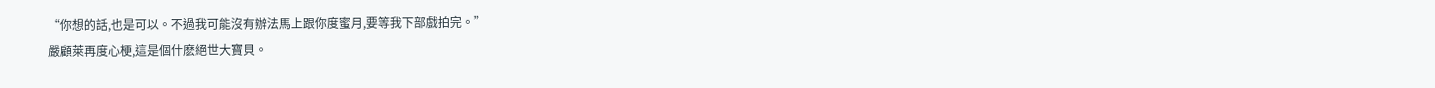“你想的話,也是可以。不過我可能沒有辦法馬上跟你度蜜月,要等我下部戲拍完。”
嚴顧萊再度心梗,這是個什麽絕世大寶貝。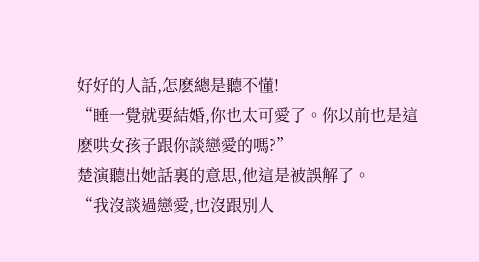好好的人話,怎麽總是聽不懂!
“睡一覺就要結婚,你也太可愛了。你以前也是這麽哄女孩子跟你談戀愛的嗎?”
楚演聽出她話裏的意思,他這是被誤解了。
“我沒談過戀愛,也沒跟別人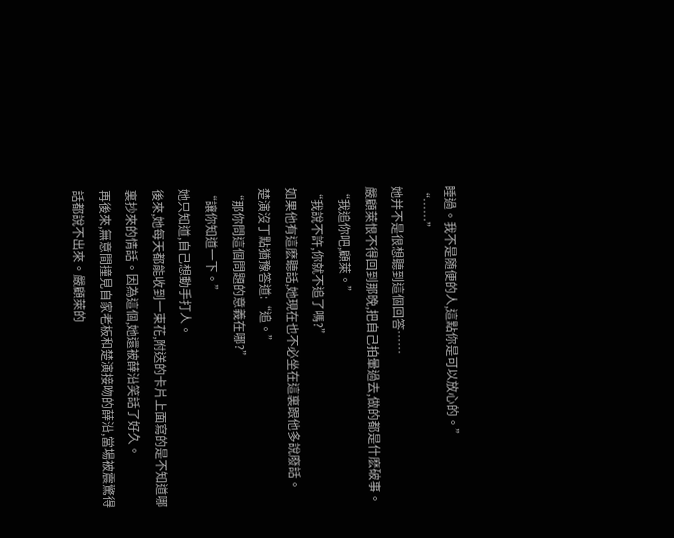睡過。我不是随便的人,這點你是可以放心的。”
“……”
她并不是很想聽到這個回答……
嚴顧萊恨不得回到那晚,把自己拍暈過去,做的都是什麽破事。
“我追你吧,顧萊。”
“我說不許,你就不追了嗎?”
如果他有這麽聽話,她現在也不必坐在這裏跟他多說廢話。
楚演沒丁點猶豫答道:“追。”
“那你問這個問題的意義在哪?”
“讓你知道一下。”
她只知道,自己想動手打人。
後來,她每天都能收到一束花,附送的卡片上面寫的是不知道哪裏抄來的情話。因為這個,她還被薛沿笑話了好久。
再後來,無意間撞見自家老板和楚演接吻的薛沿,當場被震驚得話都說不出來。嚴顧萊的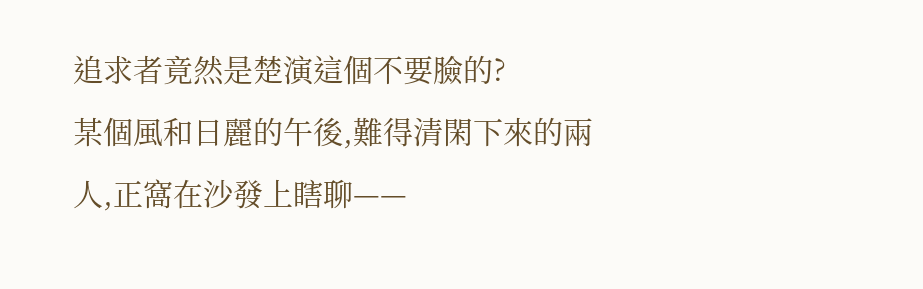追求者竟然是楚演這個不要臉的?
某個風和日麗的午後,難得清閑下來的兩人,正窩在沙發上瞎聊——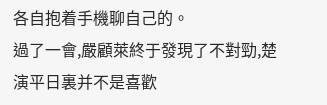各自抱着手機聊自己的。
過了一會,嚴顧萊終于發現了不對勁,楚演平日裏并不是喜歡